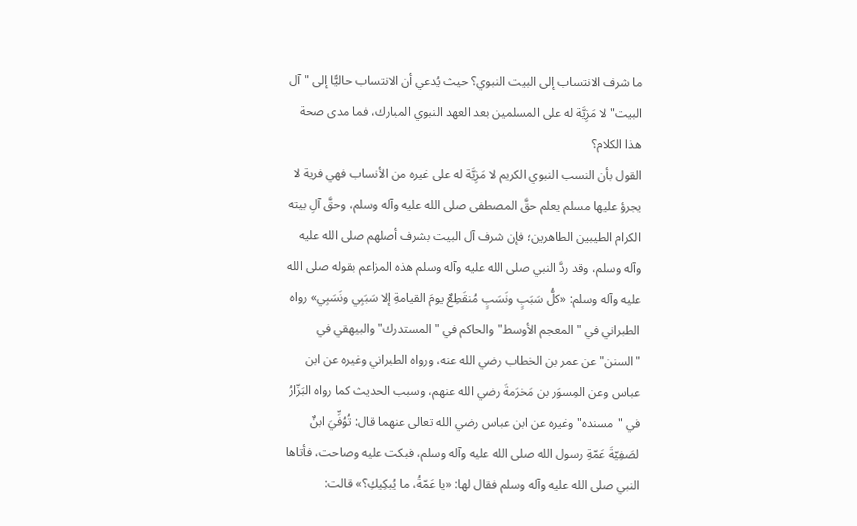ما شرف الانتساب إلى البيت النبوي؟ حيث يُدعي أن الانتساب حاليًّا إلى "آل البيت" لا مَزِيَّة له على المسلمين بعد العهد النبوي المبارك، فما مدى صحة هذا الكلام؟
القول بأن النسب النبوي الكريم لا مَزِيَّة له على غيره من الأنساب فهي فرية لا يجرؤ عليها مسلم يعلم حقَّ المصطفى صلى الله عليه وآله وسلم، وحقَّ آلِ بيته الكرام الطيبين الطاهرين؛ فإن شرف آل البيت بشرف أصلهم صلى الله عليه وآله وسلم، وقد ردَّ النبي صلى الله عليه وآله وسلم هذه المزاعم بقوله صلى الله عليه وآله وسلم: «كلُّ سَبَبٍ ونَسَبٍ مُنقَطِعٌ يومَ القيامةِ إلا سَبَبِي ونَسَبِي» رواه الطبراني في "المعجم الأوسط" والحاكم في "المستدرك" والبيهقي في "السنن" عن عمر بن الخطاب رضي الله عنه، ورواه الطبراني وغيره عن ابن عباس وعن المِسوَر بن مَخرَمةَ رضي الله عنهم، وسبب الحديث كما رواه البَزّارُ في "مسنده" وغيره عن ابن عباس رضي الله تعالى عنهما قال: تُوُفِّيَ ابنٌ لصَفِيّةَ عَمّةِ رسول الله صلى الله عليه وآله وسلم، فبكت عليه وصاحت، فأتاها النبي صلى الله عليه وآله وسلم فقال لها: «يا عَمّةُ، ما يُبكِيكِ؟» قالت: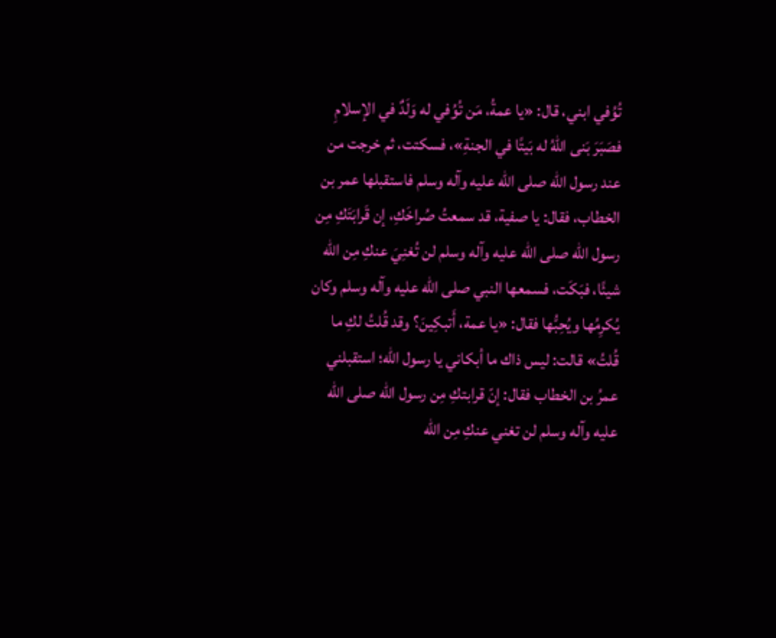تُوُفي ابني، قال: «يا عمةُ، مَن تُوُفي له وَلَدٌ في الإسلامِ فصَبَرَ بَنى اللهُ له بَيتًا في الجنةِ»، فسكتت، ثم خرجت من عند رسول الله صلى الله عليه وآله وسلم فاستقبلها عمر بن الخطاب، فقال: يا صفية، قد سمعتُ صُراخَكِ، إن قَرابَتَكِ مِن رسول الله صلى الله عليه وآله وسلم لن تُغنِيَ عنكِ مِن الله شيئًا، فبَكَت، فسمعها النبي صلى الله عليه وآله وسلم وكان يُكرِمُها ويُحِبُّها فقال: «يا عمة، أَتبكِينَ؟ وقد قُلتُ لكِ ما قُلتُ» قالت: ليس ذاك ما أبكاني يا رسول الله؛ استقبلني عمرُ بن الخطاب فقال: إنّ قرابتكِ مِن رسول الله صلى الله عليه وآله وسلم لن تغني عنكِ مِن الله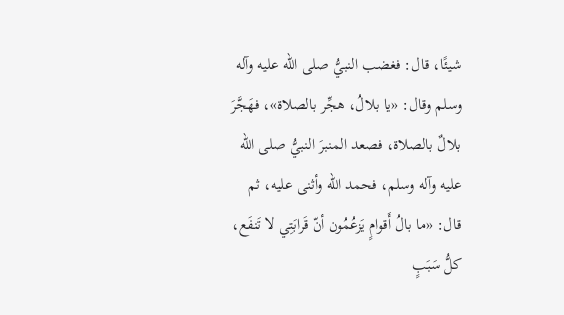شيئًا، قال: فغضب النبيُّ صلى الله عليه وآله وسلم وقال: «يا بلالُ، هجِّر بالصلاة»، فهَجَّرَ بلالٌ بالصلاة، فصعد المنبرَ النبيُّ صلى الله عليه وآله وسلم، فحمد الله وأثنى عليه، ثم قال: «ما بالُ أَقوامٍ يَزعُمُون أنّ قَرابَتِي لا تَنفَع، كلُّ سَبَبٍ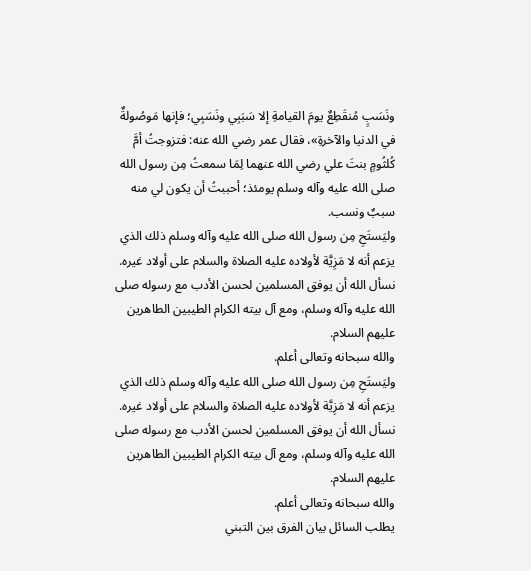ونَسَبٍ مُنقَطِعٌ يومَ القيامةِ إلا سَبَبِي ونَسَبِي؛ فإنها مَوصُولةٌ في الدنيا والآخرةِ»، فقال عمر رضي الله عنه: فتزوجتُ أمَّ كُلثُومٍ بنتَ علي رضي الله عنهما لِمَا سمعتُ مِن رسول الله صلى الله عليه وآله وسلم يومئذ؛ أحببتُ أن يكون لي منه سببٌ ونسب.
وليَستَحِ مِن رسول الله صلى الله عليه وآله وسلم ذلك الذي يزعم أنه لا مَزِيَّة لأولاده عليه الصلاة والسلام على أولاد غيره.
نسأل الله أن يوفق المسلمين لحسن الأدب مع رسوله صلى الله عليه وآله وسلم، ومع آل بيته الكرام الطيبين الطاهرين عليهم السلام.
والله سبحانه وتعالى أعلم.
وليَستَحِ مِن رسول الله صلى الله عليه وآله وسلم ذلك الذي يزعم أنه لا مَزِيَّة لأولاده عليه الصلاة والسلام على أولاد غيره.
نسأل الله أن يوفق المسلمين لحسن الأدب مع رسوله صلى الله عليه وآله وسلم، ومع آل بيته الكرام الطيبين الطاهرين عليهم السلام.
والله سبحانه وتعالى أعلم.
يطلب السائل بيان الفرق بين التبني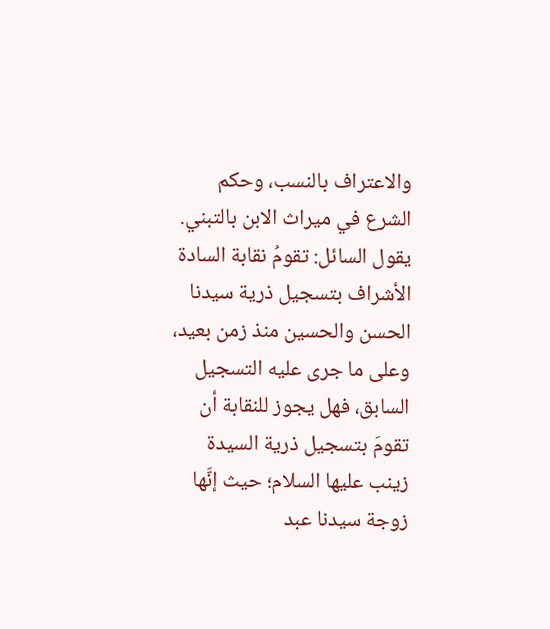والاعتراف بالنسب، وحكم الشرع في ميراث الابن بالتبني.
يقول السائل: تقومُ نقابة السادة الأشراف بتسجيل ذرية سيدنا الحسن والحسين منذ زمن بعيد، وعلى ما جرى عليه التسجيل السابق، فهل يجوز للنقابة أن تقومَ بتسجيل ذرية السيدة زينب عليها السلام؛ حيث إنَّها زوجة سيدنا عبد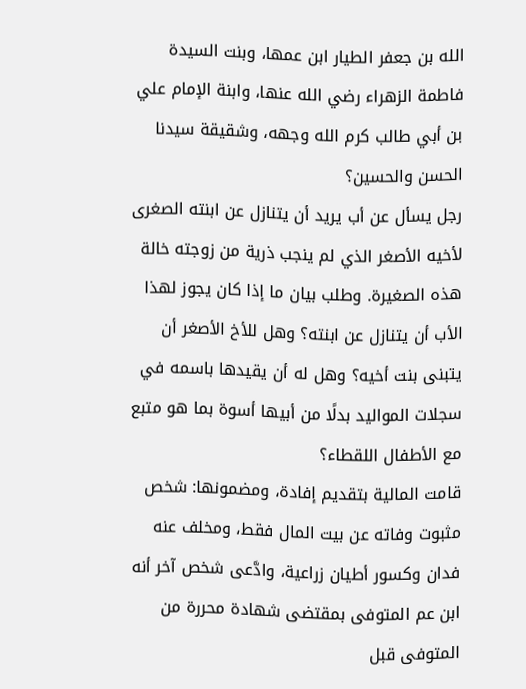الله بن جعفر الطيار ابن عمها، وبنت السيدة فاطمة الزهراء رضي الله عنها، وابنة الإمام علي بن أبي طالب كرم الله وجهه، وشقيقة سيدنا الحسن والحسين؟
رجل يسأل عن أب يريد أن يتنازل عن ابنته الصغرى لأخيه الأصغر الذي لم ينجب ذرية من زوجته خالة هذه الصغيرة. وطلب بيان ما إذا كان يجوز لهذا الأب أن يتنازل عن ابنته؟ وهل للأخ الأصغر أن يتبنى بنت أخيه؟ وهل له أن يقيدها باسمه في سجلات المواليد بدلًا من أبيها أسوة بما هو متبع مع الأطفال اللقطاء؟
قامت المالية بتقديم إفادة، ومضمونها: شخص مثبوت وفاته عن بيت المال فقط، ومخلف عنه فدان وكسور أطيان زراعية، وادَّعى شخص آخر أنه ابن عم المتوفى بمقتضى شهادة محررة من المتوفى قبل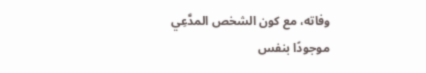وفاته، مع كون الشخص المدَّعِي موجودًا بنفس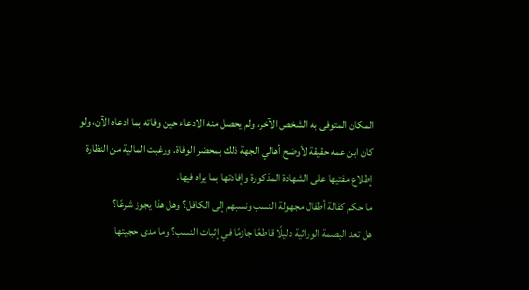المكان المتوفى به الشخص الآخر، ولم يحصل منه الادعاء حين وفاته بما ادعاه الآن، ولو كان ابن عمه حقيقة لأوضح أهالي الجهة ذلك بمحضر الوفاة. ورغبت المالية من النظارة إطلاع مفتيها على الشهادة المذكورة وإفادتها بما يراه فيها.
ما حكم كفالة أطفال مجهولة النسب ونسبهم إلى الكافل؟ وهل هذا يجوز شرعًا؟
هل تعد البصمة الوراثية دليلًا قاطعًا جازمًا في إثبات النسب؟ وما مدى حجيتها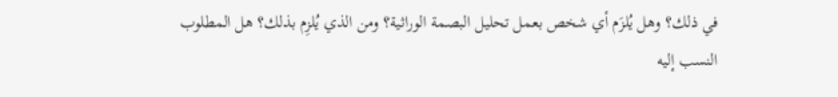في ذلك؟ وهل يُلزَم أي شخص بعمل تحليل البصمة الوراثية؟ ومن الذي يُلزِم بذلك؟ هل المطلوب النسب إليه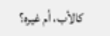كالأب، أم غيره؟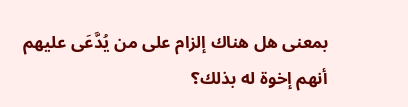بمعنى هل هناك إلزام على من يُدَّعَى عليهم أنهم إخوة له بذلك؟